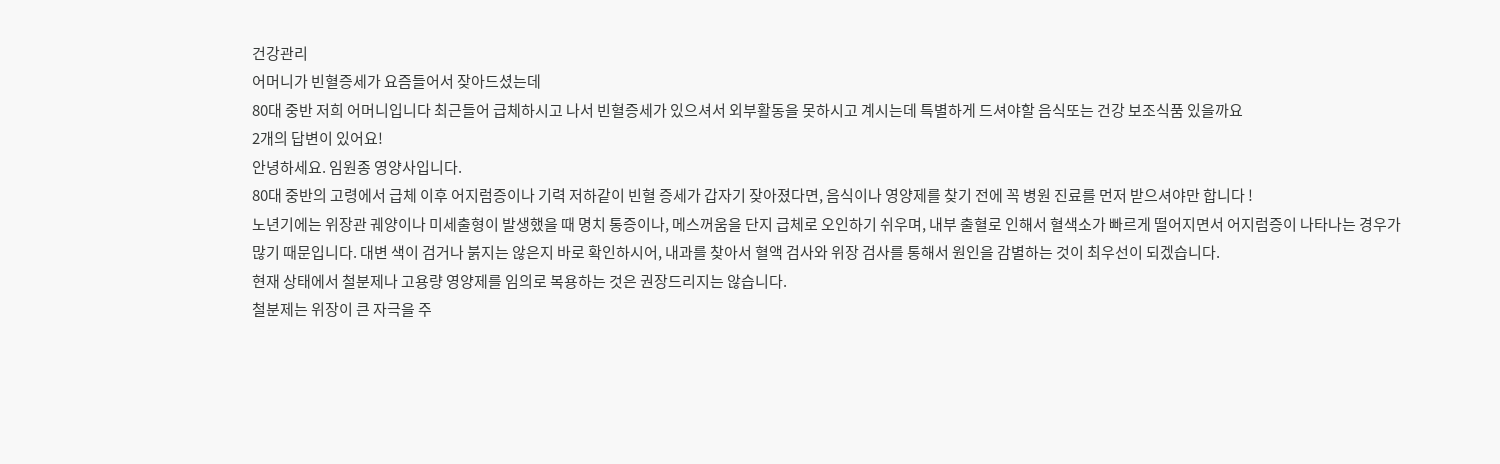건강관리
어머니가 빈혈증세가 요즘들어서 잦아드셨는데
80대 중반 저희 어머니입니다 최근들어 급체하시고 나서 빈혈증세가 있으셔서 외부활동을 못하시고 계시는데 특별하게 드셔야할 음식또는 건강 보조식품 있을까요
2개의 답변이 있어요!
안녕하세요. 임원종 영양사입니다.
80대 중반의 고령에서 급체 이후 어지럼증이나 기력 저하같이 빈혈 증세가 갑자기 잦아졌다면, 음식이나 영양제를 찾기 전에 꼭 병원 진료를 먼저 받으셔야만 합니다 !
노년기에는 위장관 궤양이나 미세출형이 발생했을 때 명치 통증이나, 메스꺼움을 단지 급체로 오인하기 쉬우며, 내부 출혈로 인해서 혈색소가 빠르게 떨어지면서 어지럼증이 나타나는 경우가 많기 때문입니다. 대변 색이 검거나 붉지는 않은지 바로 확인하시어, 내과를 찾아서 혈액 검사와 위장 검사를 통해서 원인을 감별하는 것이 최우선이 되겠습니다.
현재 상태에서 철분제나 고용량 영양제를 임의로 복용하는 것은 권장드리지는 않습니다.
철분제는 위장이 큰 자극을 주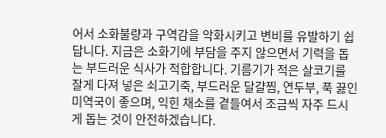어서 소화불량과 구역감을 악화시키고 변비를 유발하기 쉽답니다. 지금은 소화기에 부담을 주지 않으면서 기력을 돕는 부드러운 식사가 적합합니다. 기름기가 적은 살코기를 잘게 다져 넣은 쇠고기죽, 부드러운 달걀찜, 연두부, 푹 끓인 미역국이 좋으며, 익힌 채소를 곁들여서 조금씩 자주 드시게 돕는 것이 안전하겠습니다.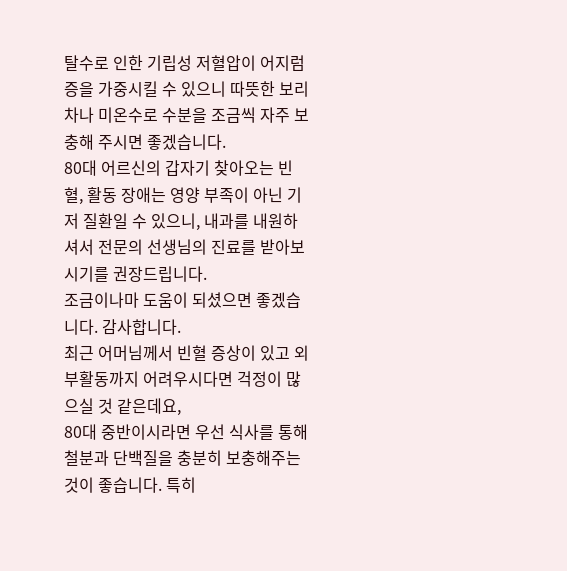탈수로 인한 기립성 저혈압이 어지럼증을 가중시킬 수 있으니 따뜻한 보리차나 미온수로 수분을 조금씩 자주 보충해 주시면 좋겠습니다.
80대 어르신의 갑자기 찾아오는 빈혈, 활동 장애는 영양 부족이 아닌 기저 질환일 수 있으니, 내과를 내원하셔서 전문의 선생님의 진료를 받아보시기를 권장드립니다.
조금이나마 도움이 되셨으면 좋겠습니다. 감사합니다.
최근 어머님께서 빈혈 증상이 있고 외부활동까지 어려우시다면 걱정이 많으실 것 같은데요,
80대 중반이시라면 우선 식사를 통해 철분과 단백질을 충분히 보충해주는 것이 좋습니다. 특히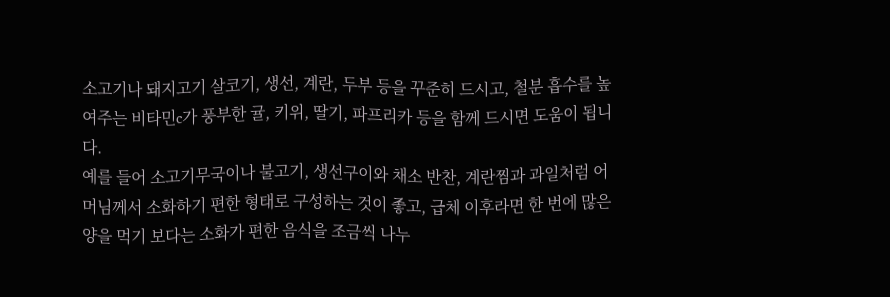소고기나 돼지고기 살코기, 생선, 계란, 두부 등을 꾸준히 드시고, 철분 흡수를 높여주는 비타민c가 풍부한 귤, 키위, 딸기, 파프리카 등을 함께 드시면 도움이 됩니다.
예를 들어 소고기무국이나 불고기, 생선구이와 채소 반찬, 계란찜과 과일처럼 어머님께서 소화하기 편한 형태로 구성하는 것이 좋고, 급체 이후라면 한 번에 많은 양을 먹기 보다는 소화가 편한 음식을 조금씩 나누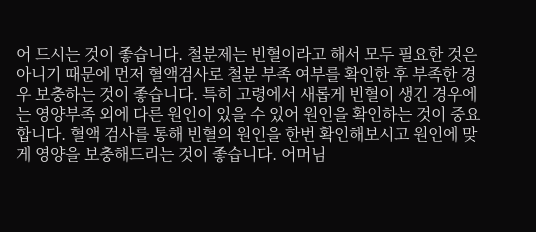어 드시는 것이 좋습니다. 철분제는 빈혈이라고 해서 모두 필요한 것은 아니기 때문에 먼저 혈액검사로 철분 부족 여부를 확인한 후 부족한 경우 보충하는 것이 좋습니다. 특히 고령에서 새롭게 빈혈이 생긴 경우에는 영양부족 외에 다른 원인이 있을 수 있어 원인을 확인하는 것이 중요합니다. 혈액 검사를 통해 빈혈의 원인을 한번 확인해보시고 원인에 맞게 영양을 보충해드리는 것이 좋습니다. 어머님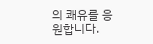의 쾌유를 응원합니다.